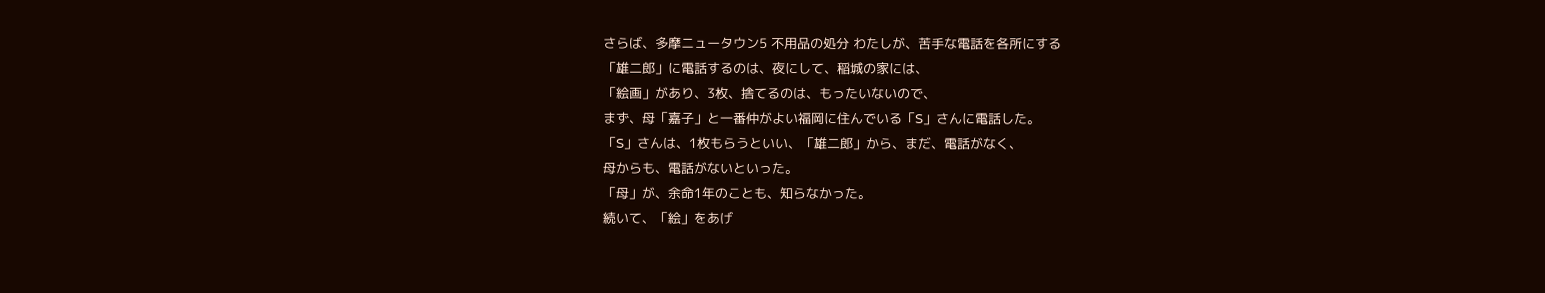さらば、多摩ニュータウン5 不用品の処分 わたしが、苦手な電話を各所にする
「雄二郎」に電話するのは、夜にして、稲城の家には、
「絵画」があり、3枚、捨てるのは、もったいないので、
まず、母「嘉子」と一番仲がよい福岡に住んでいる「S」さんに電話した。
「S」さんは、1枚もらうといい、「雄二郎」から、まだ、電話がなく、
母からも、電話がないといった。
「母」が、余命1年のことも、知らなかった。
続いて、「絵」をあげ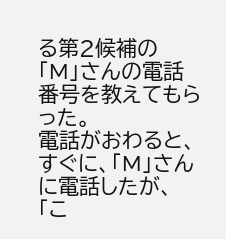る第2候補の
「M」さんの電話番号を教えてもらった。
電話がおわると、すぐに、「M」さんに電話したが、
「こ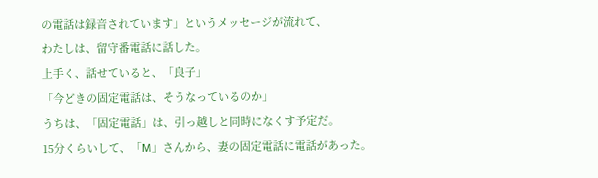の電話は録音されています」というメッセージが流れて、
わたしは、留守番電話に話した。
上手く、話せていると、「良子」
「今どきの固定電話は、そうなっているのか」
うちは、「固定電話」は、引っ越しと同時になくす予定だ。
15分くらいして、「M」さんから、妻の固定電話に電話があった。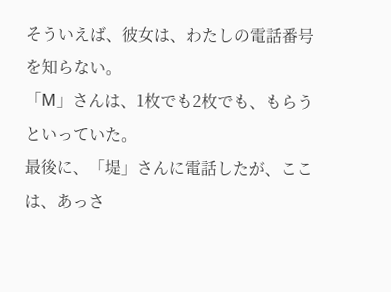そういえば、彼女は、わたしの電話番号を知らない。
「M」さんは、1枚でも2枚でも、もらうといっていた。
最後に、「堤」さんに電話したが、ここは、あっさ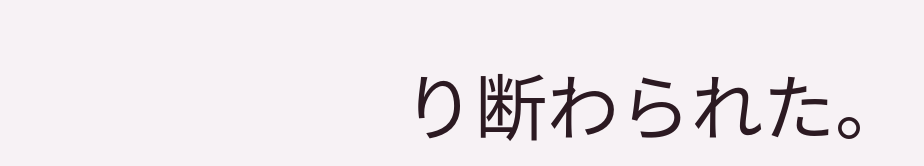り断わられた。